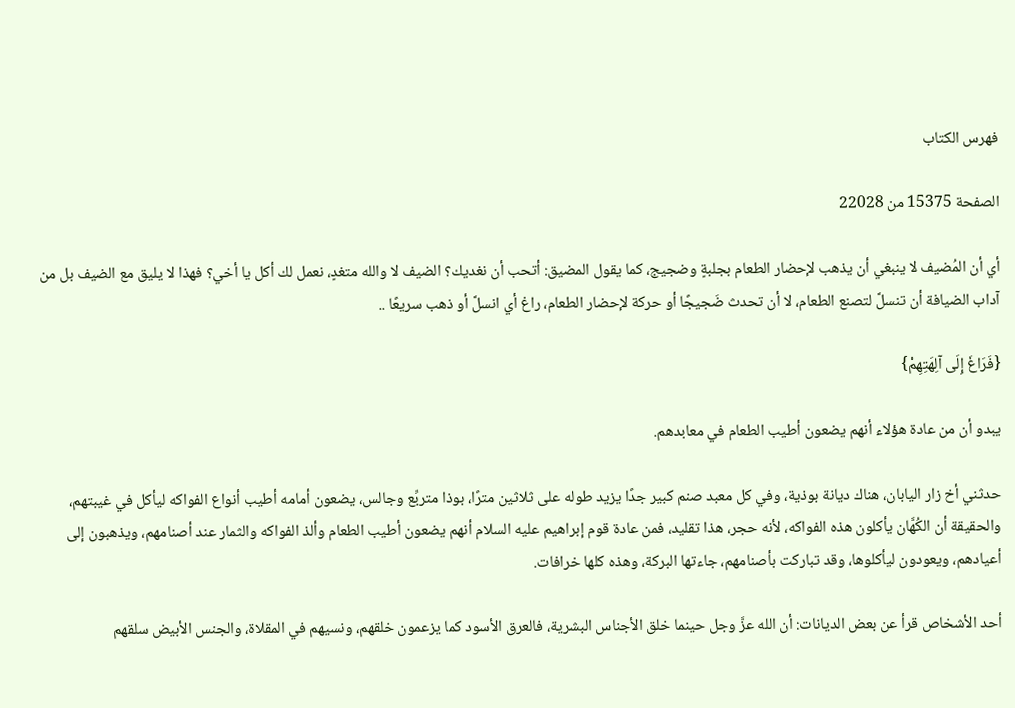فهرس الكتاب

الصفحة 15375 من 22028

أي أن المُضيف لا ينبغي أن يذهب لإحضار الطعام بجلبةٍ وضجيج، كما يقول المضيق: أتحب أن نغديك؟ الضيف لا والله متغدٍ، نعمل لك أكل يا أخي؟ فهذا لا يليق مع الضيف بل من آداب الضيافة أن تنسلَّ لتصنع الطعام، لا أن تحدث ضَجيجًا أو حركة لإحضار الطعام، راغ أي انسلَّ أو ذهب سريعًا ..

{فَرَاغَ إِلَى آلِهَتِهِمْ}

يبدو أن من عادة هؤلاء أنهم يضعون أطيب الطعام في معابدهم.

حدثني أخ زار اليابان، هناك ديانة بوذية، وفي كل معبد صنم كبير جدًا يزيد طوله على ثلاثين مترًا، بوذا متربِّع وجالس، يضعون أمامه أطيب أنواع الفواكه ليأكل في غيبتهم، والحقيقة أن الكُهَّان يأكلون هذه الفواكه، لأنه حجر، هذا تقليد، فمن عادة قوم إبراهيم عليه السلام أنهم يضعون أطيب الطعام وألذ الفواكه والثمار عند أصنامهم، ويذهبون إلى أعيادهم، ويعودون ليأكلوها، وقد تباركت بأصنامهم، جاءتها البركة، وهذه كلها خرافات.

أحد الأشخاص قرأ عن بعض الديانات: أن الله عزَّ وجل حينما خلق الأجناس البشرية، فالعرق الأسود كما يزعمون خلقهم، ونسيهم في المقلاة، والجنس الأبيض سلقهم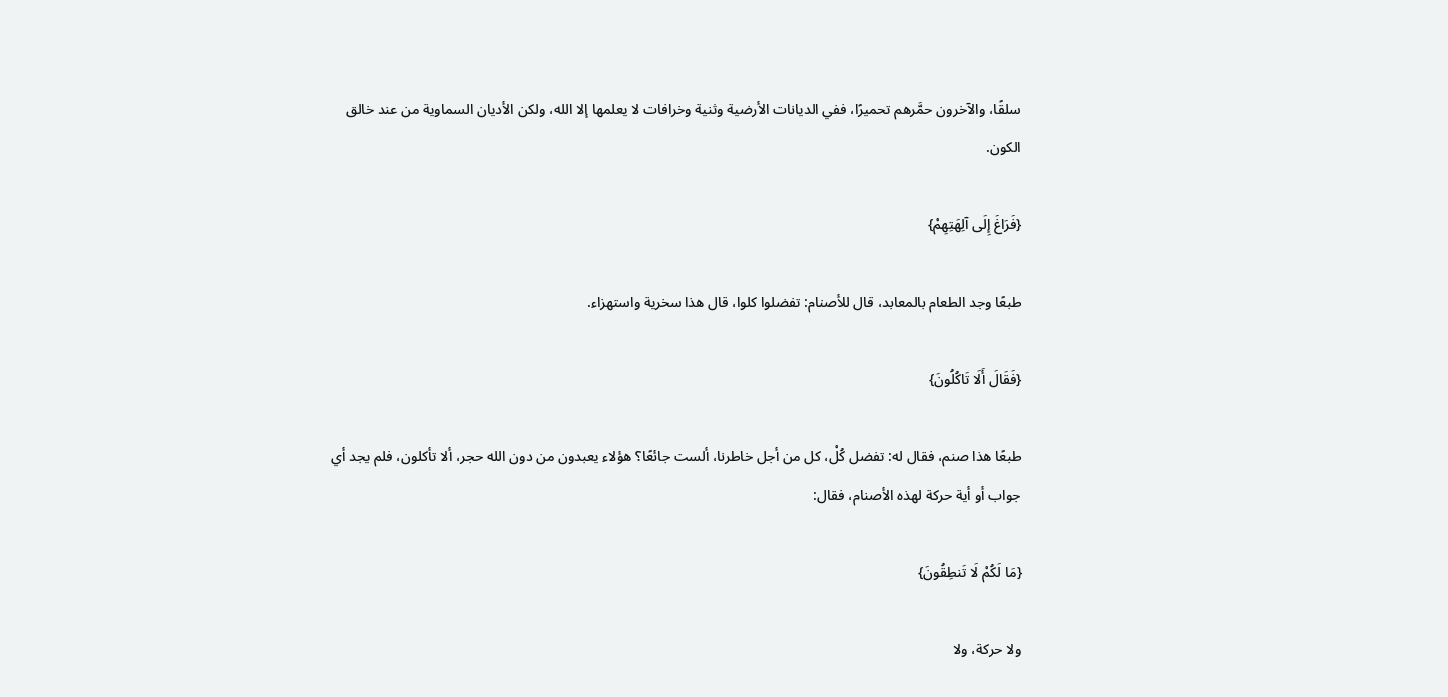سلقًا، والآخرون حمَّرهم تحميرًا، ففي الديانات الأرضية وثنية وخرافات لا يعلمها إلا الله، ولكن الأديان السماوية من عند خالق الكون.

{فَرَاغَ إِلَى آلِهَتِهِمْ}

طبعًا وجد الطعام بالمعابد، قال للأصنام: تفضلوا كلوا، قال هذا سخرية واستهزاء.

{فَقَالَ أَلَا تَاكُلُونَ}

طبعًا هذا صنم، فقال له: تفضل كُلْ، كل من أجل خاطرنا، ألست جائعًا؟ هؤلاء يعبدون من دون الله حجر، ألا تأكلون، فلم يجد أي جواب أو أية حركة لهذه الأصنام، فقال:

{مَا لَكُمْ لَا تَنطِقُونَ}

ولا حركة، ولا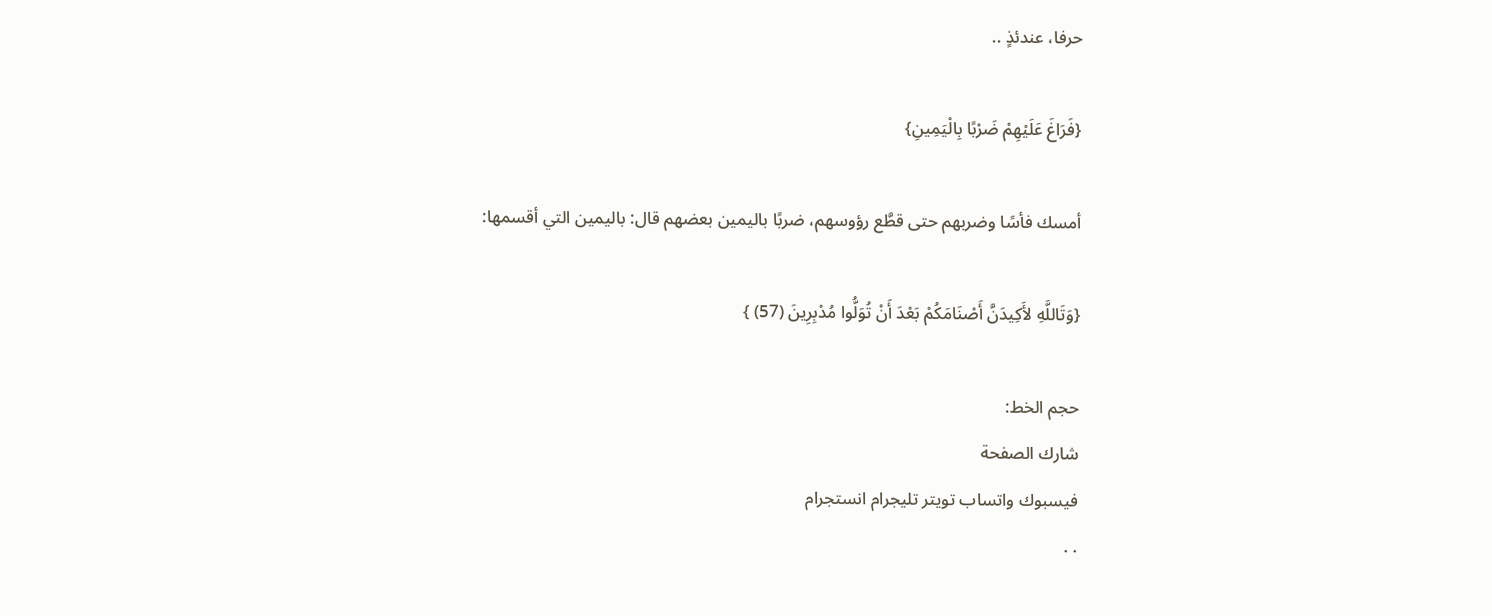حرفا، عندئذٍ ..

{فَرَاغَ عَلَيْهِمْ ضَرْبًا بِالْيَمِينِ}

أمسك فأسًا وضربهم حتى قطَّع رؤوسهم، ضربًا باليمين بعضهم قال: باليمين التي أقسمها:

{وَتَاللَّهِ لأَكِيدَنَّ أَصْنَامَكُمْ بَعْدَ أَنْ تُوَلُّوا مُدْبِرِينَ (57) }

حجم الخط:
شارك الصفحة
فيسبوك واتساب تويتر تليجرام انستجرام
. .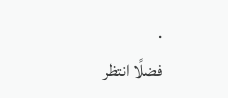.
فضلًا انتظر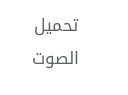تحميل الصوت